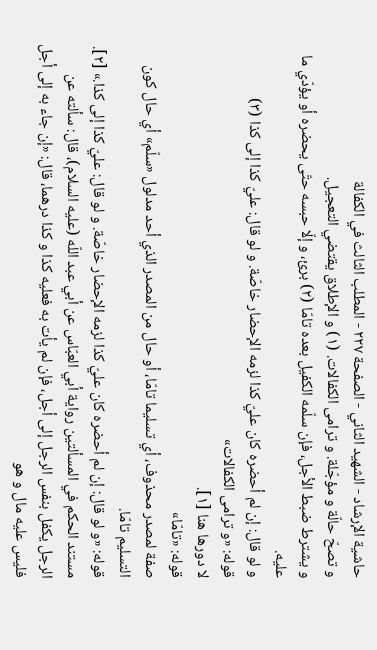حاشية الإرشاد - الشهيد الثاني - الصفحة ٢٢٧ - المطلب الثالث في الكفالة
و تصحّ حالّة و مؤجّلة. و ترامى الكفالات. (١) و الإطلاق يقتضي التعجيل.
و يشترط ضبط الأجل، فإن سلّمه الكفيل بعده تامّا (٢) برئ، و إلّا حبسه حتّى يحضره أو يؤدّي ما عليه.
و لو قال: إن لم أحضره كان عليّ كذا لزمه الإحضار خاصّة. و لو قال: عليّ كذا إلى كذا (٣)
قوله: «و ترامى الكفالات»
لا دورها هنا [١].
قوله: «تامّا»
صفة لمصدر محذوف، أي تسليما تامّا، أو حال من المصدر الذي أحد مدلول «سلّم» أي حال كون التسليم تامّا.
قوله: «و لو قال: إن لم أحضره كان عليّ كذا لزمه الإحضار خاصّة. و لو قال: عليّ كذا إلى كذا.» [٢].
مستند الحكم في المسألتين رواية أبي العبّاس عن أبي عبد اللّه (عليه السلام)، قال: سألته عن الرجل يكفل بنفس الرجل إلى أجل، فإن لم يأت به فعليه كذا و كذا درهما، قال: «إن جاء به إلى أجل فليس عليه مال و هو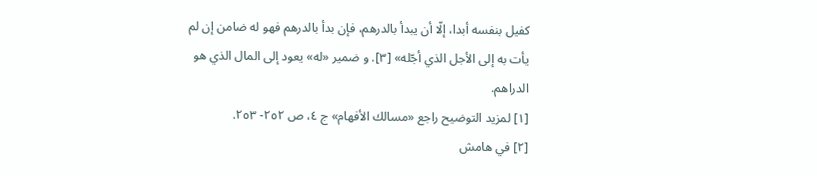كفيل بنفسه أبدا، إلّا أن يبدأ بالدرهم، فإن بدأ بالدرهم فهو له ضامن إن لم يأت به إلى الأجل الذي أجّله» [٣]. و ضمير «له» يعود إلى المال الذي هو الدراهم.
[١] لمزيد التوضيح راجع «مسالك الأفهام» ج ٤، ص ٢٥٢- ٢٥٣.
[٢] في هامش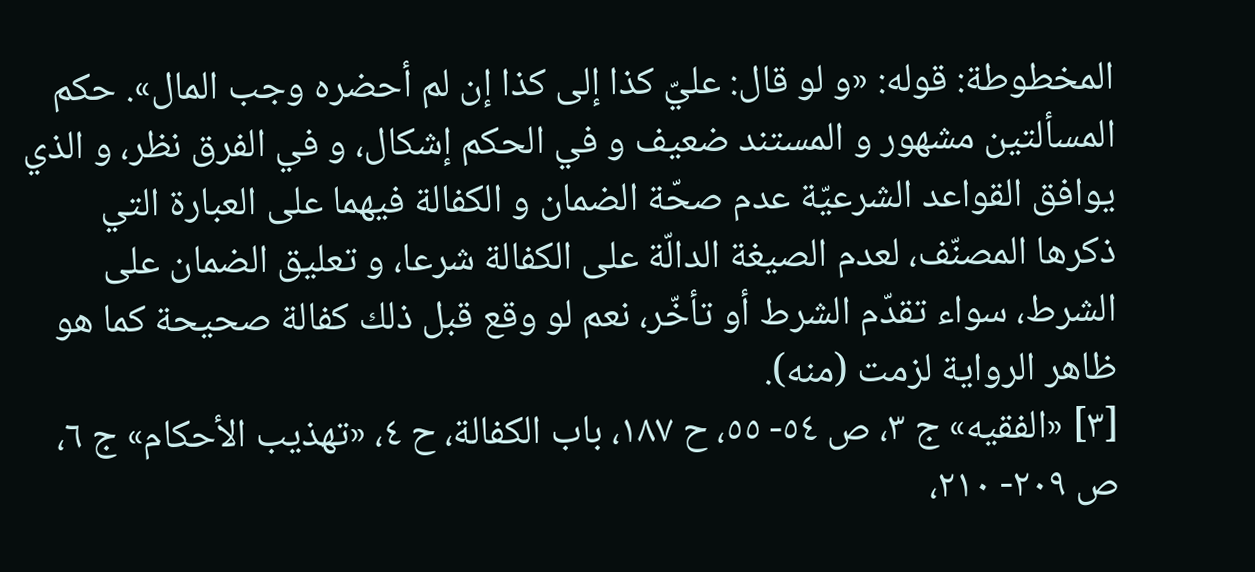المخطوطة: قوله: «و لو قال: عليّ كذا إلى كذا إن لم أحضره وجب المال». حكم المسألتين مشهور و المستند ضعيف و في الحكم إشكال، و في الفرق نظر، و الذي يوافق القواعد الشرعيّة عدم صحّة الضمان و الكفالة فيهما على العبارة التي ذكرها المصنّف، لعدم الصيغة الدالّة على الكفالة شرعا، و تعليق الضمان على الشرط، سواء تقدّم الشرط أو تأخّر، نعم لو وقع قبل ذلك كفالة صحيحة كما هو ظاهر الرواية لزمت (منه).
[٣] «الفقيه» ج ٣، ص ٥٤- ٥٥، ح ١٨٧، باب الكفالة، ح ٤، «تهذيب الأحكام» ج ٦، ص ٢٠٩- ٢١٠،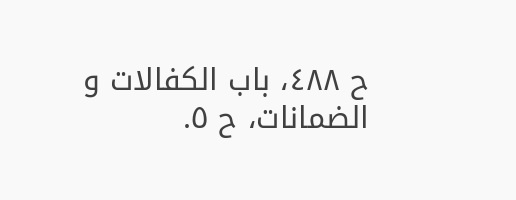ح ٤٨٨، باب الكفالات و الضمانات، ح ٥.